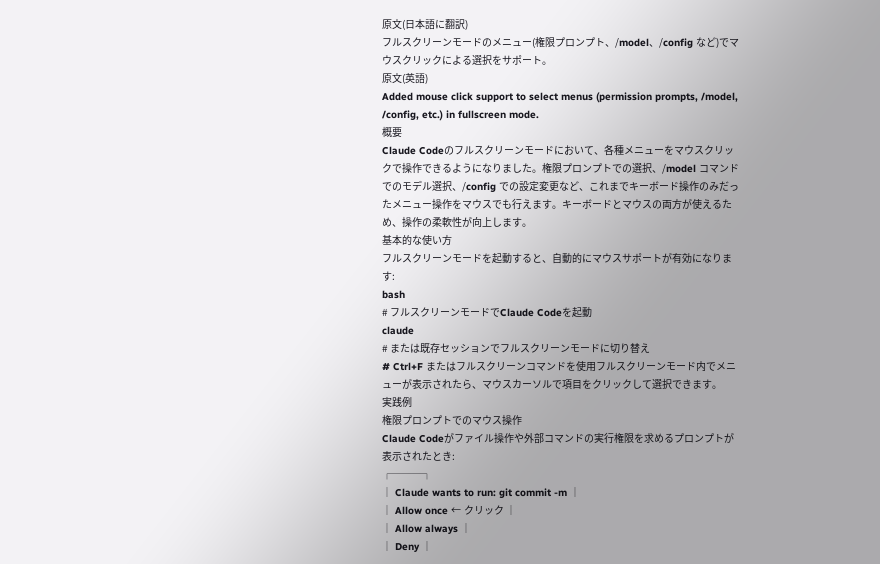原文(日本語に翻訳)
フルスクリーンモードのメニュー(権限プロンプト、/model、/config など)でマウスクリックによる選択をサポート。
原文(英語)
Added mouse click support to select menus (permission prompts, /model, /config, etc.) in fullscreen mode.
概要
Claude Codeのフルスクリーンモードにおいて、各種メニューをマウスクリックで操作できるようになりました。権限プロンプトでの選択、/model コマンドでのモデル選択、/config での設定変更など、これまでキーボード操作のみだったメニュー操作をマウスでも行えます。キーボードとマウスの両方が使えるため、操作の柔軟性が向上します。
基本的な使い方
フルスクリーンモードを起動すると、自動的にマウスサポートが有効になります:
bash
# フルスクリーンモードでClaude Codeを起動
claude
# または既存セッションでフルスクリーンモードに切り替え
# Ctrl+F またはフルスクリーンコマンドを使用フルスクリーンモード内でメニューが表示されたら、マウスカーソルで項目をクリックして選択できます。
実践例
権限プロンプトでのマウス操作
Claude Codeがファイル操作や外部コマンドの実行権限を求めるプロンプトが表示されたとき:
┌───┐
│ Claude wants to run: git commit -m │
│ Allow once ← クリック │
│ Allow always │
│ Deny │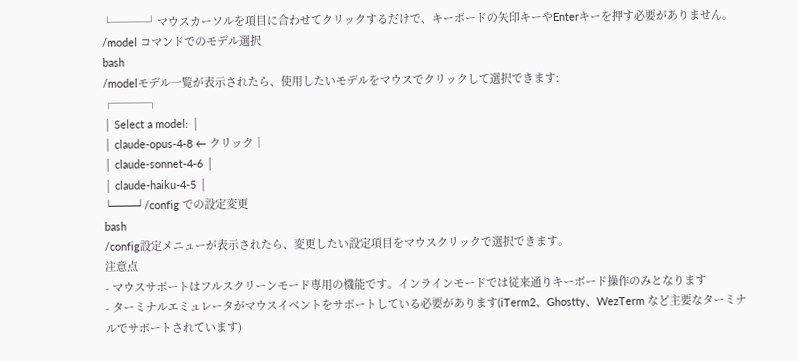└───┘マウスカーソルを項目に合わせてクリックするだけで、キーボードの矢印キーやEnterキーを押す必要がありません。
/model コマンドでのモデル選択
bash
/modelモデル一覧が表示されたら、使用したいモデルをマウスでクリックして選択できます:
┌───┐
│ Select a model: │
│ claude-opus-4-8 ← クリック│
│ claude-sonnet-4-6 │
│ claude-haiku-4-5 │
└───┘/config での設定変更
bash
/config設定メニューが表示されたら、変更したい設定項目をマウスクリックで選択できます。
注意点
- マウスサポートはフルスクリーンモード専用の機能です。インラインモードでは従来通りキーボード操作のみとなります
- ターミナルエミュレータがマウスイベントをサポートしている必要があります(iTerm2、Ghostty、WezTerm など主要なターミナルでサポートされています)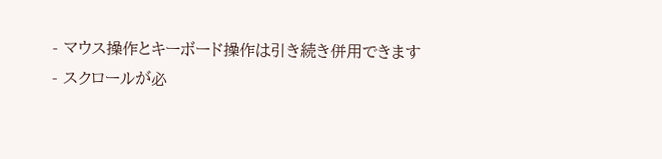- マウス操作とキーボード操作は引き続き併用できます
- スクロールが必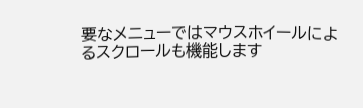要なメニューではマウスホイールによるスクロールも機能します